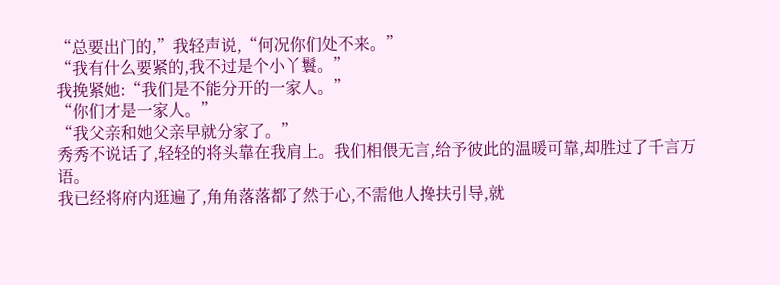“总要出门的,”我轻声说,“何况你们处不来。”
“我有什么要紧的,我不过是个小丫鬟。”
我挽紧她:“我们是不能分开的一家人。”
“你们才是一家人。”
“我父亲和她父亲早就分家了。”
秀秀不说话了,轻轻的将头靠在我肩上。我们相偎无言,给予彼此的温暖可靠,却胜过了千言万语。
我已经将府内逛遍了,角角落落都了然于心,不需他人搀扶引导,就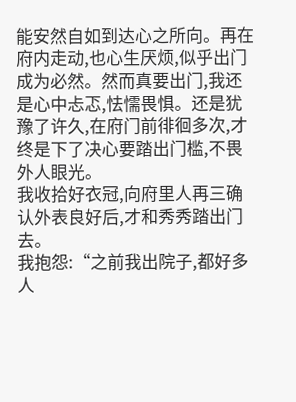能安然自如到达心之所向。再在府内走动,也心生厌烦,似乎出门成为必然。然而真要出门,我还是心中忐忑,怯懦畏惧。还是犹豫了许久,在府门前徘徊多次,才终是下了决心要踏出门槛,不畏外人眼光。
我收拾好衣冠,向府里人再三确认外表良好后,才和秀秀踏出门去。
我抱怨:“之前我出院子,都好多人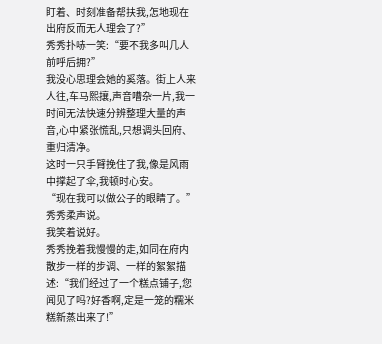盯着、时刻准备帮扶我,怎地现在出府反而无人理会了?”
秀秀扑哧一笑:“要不我多叫几人前呼后拥?”
我没心思理会她的奚落。街上人来人往,车马熙攘,声音嘈杂一片,我一时间无法快速分辨整理大量的声音,心中紧张慌乱,只想调头回府、重归清净。
这时一只手臂挽住了我,像是风雨中撑起了伞,我顿时心安。
“现在我可以做公子的眼睛了。”秀秀柔声说。
我笑着说好。
秀秀挽着我慢慢的走,如同在府内散步一样的步调、一样的絮絮描述:“我们经过了一个糕点铺子,您闻见了吗?好香啊,定是一笼的糯米糕新蒸出来了!”